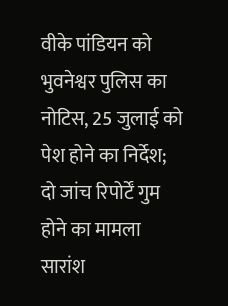वीके पांडियन को भुवनेश्वर पुलिस का नोटिस, 25 जुलाई को पेश होने का निर्देश; दो जांच रिपोर्टें गुम होने का मामला
सारांश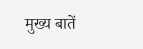मुख्य बातें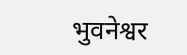भुवनेश्वर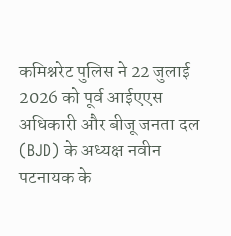कमिश्नरेट पुलिस ने 22 जुलाई 2026 को पूर्व आईएएस अधिकारी और बीजू जनता दल (BJD) के अध्यक्ष नवीन पटनायक के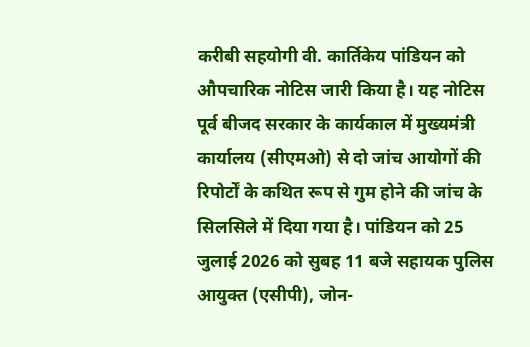करीबी सहयोगी वी. कार्तिकेय पांडियन को औपचारिक नोटिस जारी किया है। यह नोटिस पूर्व बीजद सरकार के कार्यकाल में मुख्यमंत्री कार्यालय (सीएमओ) से दो जांच आयोगों की रिपोर्टों के कथित रूप से गुम होने की जांच के सिलसिले में दिया गया है। पांडियन को 25 जुलाई 2026 को सुबह 11 बजे सहायक पुलिस आयुक्त (एसीपी), जोन-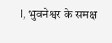I, भुवनेश्वर के समक्ष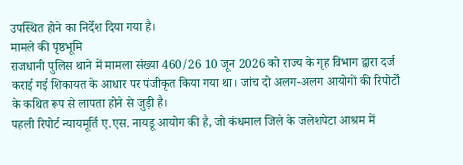उपस्थित होने का निर्देश दिया गया है।
मामले की पृष्ठभूमि
राजधानी पुलिस थाने में मामला संख्या 460/26 10 जून 2026 को राज्य के गृह विभाग द्वारा दर्ज कराई गई शिकायत के आधार पर पंजीकृत किया गया था। जांच दो अलग-अलग आयोगों की रिपोर्टों के कथित रूप से लापता होने से जुड़ी है।
पहली रिपोर्ट न्यायमूर्ति ए.एस. नायडू आयोग की है, जो कंधमाल जिले के जलेशपेटा आश्रम में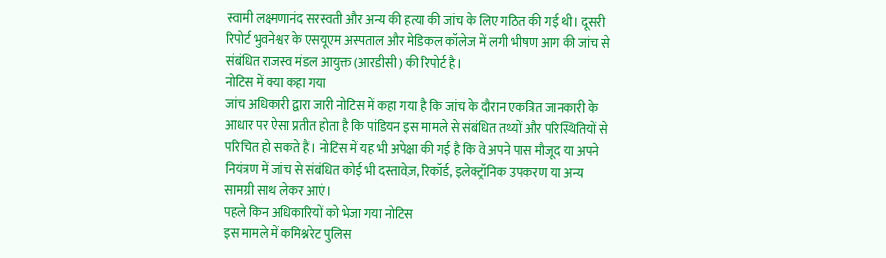स्वामी लक्ष्मणानंद सरस्वती और अन्य की हत्या की जांच के लिए गठित की गई थी। दूसरी रिपोर्ट भुवनेश्वर के एसयूएम अस्पताल और मेडिकल कॉलेज में लगी भीषण आग की जांच से संबंधित राजस्व मंडल आयुक्त (आरडीसी) की रिपोर्ट है।
नोटिस में क्या कहा गया
जांच अधिकारी द्वारा जारी नोटिस में कहा गया है कि जांच के दौरान एकत्रित जानकारी के आधार पर ऐसा प्रतीत होता है कि पांडियन इस मामले से संबंधित तथ्यों और परिस्थितियों से परिचित हो सकते हैं। नोटिस में यह भी अपेक्षा की गई है कि वे अपने पास मौजूद या अपने नियंत्रण में जांच से संबंधित कोई भी दस्तावेज़, रिकॉर्ड, इलेक्ट्रॉनिक उपकरण या अन्य सामग्री साथ लेकर आएं।
पहले किन अधिकारियों को भेजा गया नोटिस
इस मामले में कमिश्नरेट पुलिस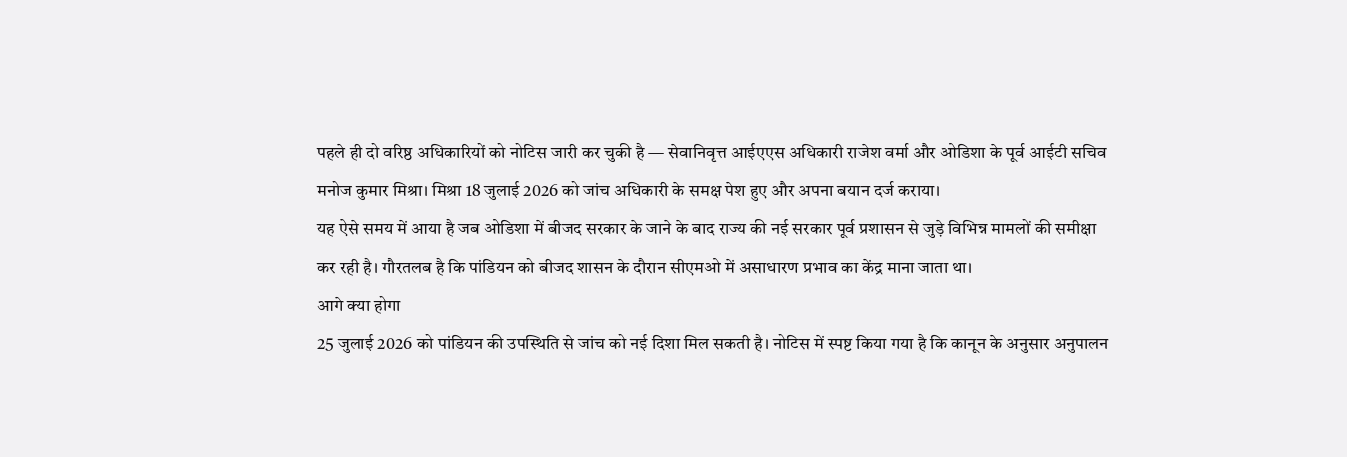पहले ही दो वरिष्ठ अधिकारियों को नोटिस जारी कर चुकी है — सेवानिवृत्त आईएएस अधिकारी राजेश वर्मा और ओडिशा के पूर्व आईटी सचिव मनोज कुमार मिश्रा। मिश्रा 18 जुलाई 2026 को जांच अधिकारी के समक्ष पेश हुए और अपना बयान दर्ज कराया।
यह ऐसे समय में आया है जब ओडिशा में बीजद सरकार के जाने के बाद राज्य की नई सरकार पूर्व प्रशासन से जुड़े विभिन्न मामलों की समीक्षा कर रही है। गौरतलब है कि पांडियन को बीजद शासन के दौरान सीएमओ में असाधारण प्रभाव का केंद्र माना जाता था।
आगे क्या होगा
25 जुलाई 2026 को पांडियन की उपस्थिति से जांच को नई दिशा मिल सकती है। नोटिस में स्पष्ट किया गया है कि कानून के अनुसार अनुपालन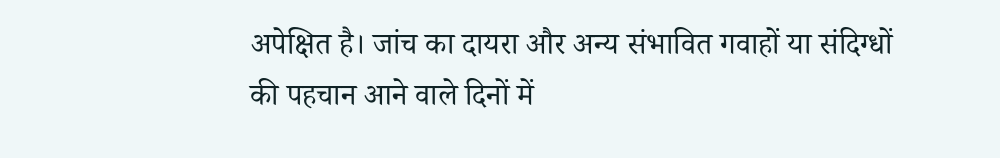अपेक्षित है। जांच का दायरा और अन्य संभावित गवाहों या संदिग्धों की पहचान आने वाले दिनों में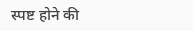स्पष्ट होने की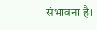संभावना है।